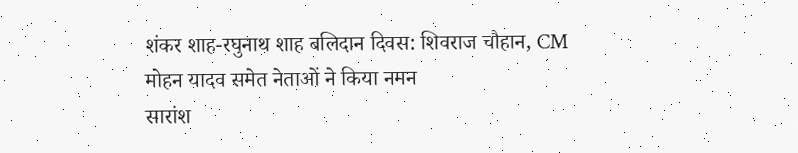शंकर शाह-रघुनाथ शाह बलिदान दिवस: शिवराज चौहान, CM मोहन यादव समेत नेताओं ने किया नमन
सारांश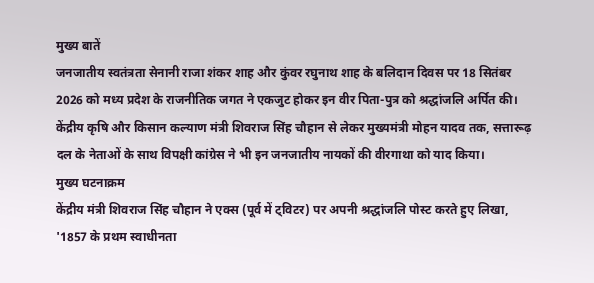मुख्य बातें
जनजातीय स्वतंत्रता सेनानी राजा शंकर शाह और कुंवर रघुनाथ शाह के बलिदान दिवस पर 18 सितंबर 2026 को मध्य प्रदेश के राजनीतिक जगत ने एकजुट होकर इन वीर पिता-पुत्र को श्रद्धांजलि अर्पित की। केंद्रीय कृषि और किसान कल्याण मंत्री शिवराज सिंह चौहान से लेकर मुख्यमंत्री मोहन यादव तक, सत्तारूढ़ दल के नेताओं के साथ विपक्षी कांग्रेस ने भी इन जनजातीय नायकों की वीरगाथा को याद किया।
मुख्य घटनाक्रम
केंद्रीय मंत्री शिवराज सिंह चौहान ने एक्स (पूर्व में ट्विटर) पर अपनी श्रद्धांजलि पोस्ट करते हुए लिखा, '1857 के प्रथम स्वाधीनता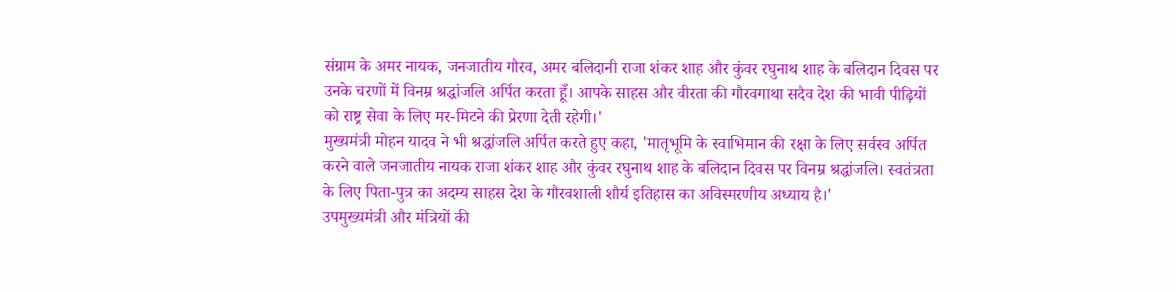संग्राम के अमर नायक, जनजातीय गौरव, अमर बलिदानी राजा शंकर शाह और कुंवर रघुनाथ शाह के बलिदान दिवस पर उनके चरणों में विनम्र श्रद्धांजलि अर्पित करता हूँ। आपके साहस और वीरता की गौरवगाथा सदैव देश की भावी पीढ़ियों को राष्ट्र सेवा के लिए मर-मिटने की प्रेरणा देती रहेगी।'
मुख्यमंत्री मोहन यादव ने भी श्रद्धांजलि अर्पित करते हुए कहा, 'मातृभूमि के स्वाभिमान की रक्षा के लिए सर्वस्व अर्पित करने वाले जनजातीय नायक राजा शंकर शाह और कुंवर रघुनाथ शाह के बलिदान दिवस पर विनम्र श्रद्धांजलि। स्वतंत्रता के लिए पिता-पुत्र का अदम्य साहस देश के गौरवशाली शौर्य इतिहास का अविस्मरणीय अध्याय है।'
उपमुख्यमंत्री और मंत्रियों की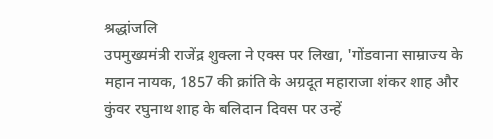श्रद्धांजलि
उपमुख्यमंत्री राजेंद्र शुक्ला ने एक्स पर लिखा, 'गोंडवाना साम्राज्य के महान नायक, 1857 की क्रांति के अग्रदूत महाराजा शंकर शाह और कुंवर रघुनाथ शाह के बलिदान दिवस पर उन्हें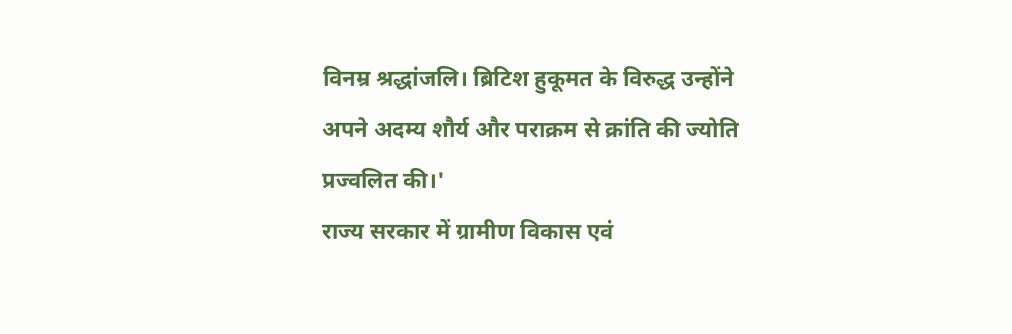विनम्र श्रद्धांजलि। ब्रिटिश हुकूमत के विरुद्ध उन्होंने अपने अदम्य शौर्य और पराक्रम से क्रांति की ज्योति प्रज्वलित की।'
राज्य सरकार में ग्रामीण विकास एवं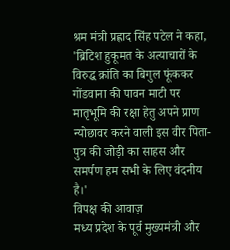श्रम मंत्री प्रह्लाद सिंह पटेल ने कहा, 'ब्रिटिश हुकूमत के अत्याचारों के विरुद्ध क्रांति का बिगुल फूंककर गोंडवाना की पावन माटी पर मातृभूमि की रक्षा हेतु अपने प्राण न्योछावर करने वाली इस वीर पिता-पुत्र की जोड़ी का साहस और समर्पण हम सभी के लिए वंदनीय है।'
विपक्ष की आवाज़
मध्य प्रदेश के पूर्व मुख्यमंत्री और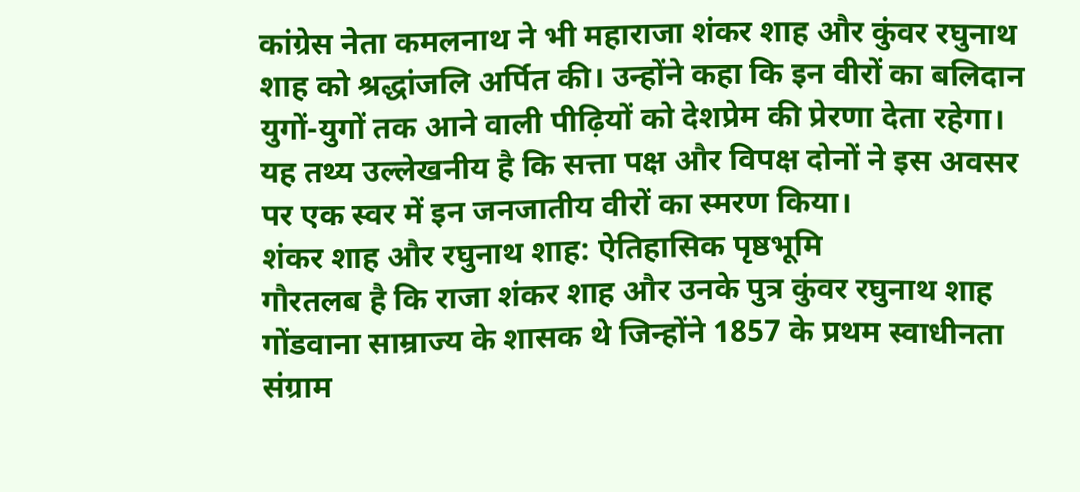कांग्रेस नेता कमलनाथ ने भी महाराजा शंकर शाह और कुंवर रघुनाथ शाह को श्रद्धांजलि अर्पित की। उन्होंने कहा कि इन वीरों का बलिदान युगों-युगों तक आने वाली पीढ़ियों को देशप्रेम की प्रेरणा देता रहेगा। यह तथ्य उल्लेखनीय है कि सत्ता पक्ष और विपक्ष दोनों ने इस अवसर पर एक स्वर में इन जनजातीय वीरों का स्मरण किया।
शंकर शाह और रघुनाथ शाह: ऐतिहासिक पृष्ठभूमि
गौरतलब है कि राजा शंकर शाह और उनके पुत्र कुंवर रघुनाथ शाह गोंडवाना साम्राज्य के शासक थे जिन्होंने 1857 के प्रथम स्वाधीनता संग्राम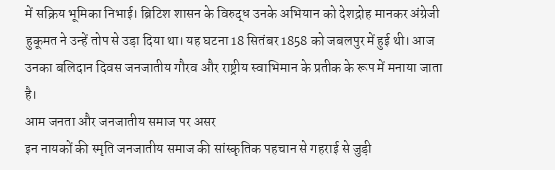में सक्रिय भूमिका निभाई। ब्रिटिश शासन के विरुद्ध उनके अभियान को देशद्रोह मानकर अंग्रेजी हुकूमत ने उन्हें तोप से उड़ा दिया था। यह घटना 18 सितंबर 1858 को जबलपुर में हुई थी। आज उनका बलिदान दिवस जनजातीय गौरव और राष्ट्रीय स्वाभिमान के प्रतीक के रूप में मनाया जाता है।
आम जनता और जनजातीय समाज पर असर
इन नायकों की स्मृति जनजातीय समाज की सांस्कृतिक पहचान से गहराई से जुड़ी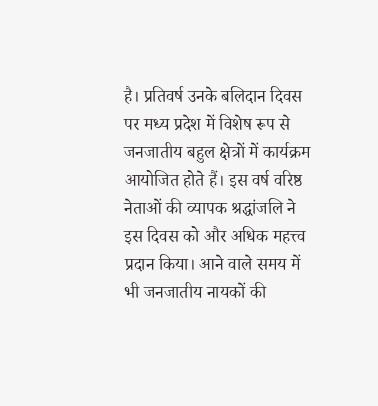है। प्रतिवर्ष उनके बलिदान दिवस पर मध्य प्रदेश में विशेष रूप से जनजातीय बहुल क्षेत्रों में कार्यक्रम आयोजित होते हैं। इस वर्ष वरिष्ठ नेताओं की व्यापक श्रद्धांजलि ने इस दिवस को और अधिक महत्त्व प्रदान किया। आने वाले समय में भी जनजातीय नायकों की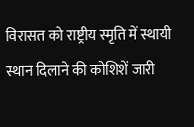विरासत को राष्ट्रीय स्मृति में स्थायी स्थान दिलाने की कोशिशें जारी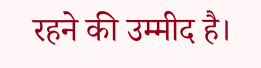रहने की उम्मीद है।